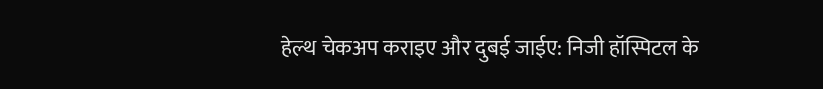हेल्थ चेकअप कराइए और दुबई जाईए: निजी हॉस्पिटल के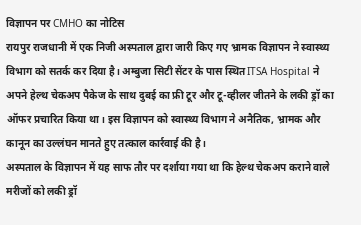विज्ञापन पर CMHO का नोटिस
रायपुर राजधानी में एक निजी अस्पताल द्वारा जारी किए गए भ्रामक विज्ञापन ने स्वास्थ्य विभाग को सतर्क कर दिया है। अम्बुजा सिटी सेंटर के पास स्थित ITSA Hospital ने अपने हेल्थ चेकअप पैकेज के साथ दुबई का फ्री टूर और टू-व्हीलर जीतने के लकी ड्रॉ का ऑफर प्रचारित किया था। इस विज्ञापन को स्वास्थ्य विभाग ने अनैतिक, भ्रामक और कानून का उल्लंघन मानते हुए तत्काल कार्रवाई की है।
अस्पताल के विज्ञापन में यह साफ तौर पर दर्शाया गया था कि हेल्थ चेकअप कराने वाले मरीजों को लकी ड्रॉ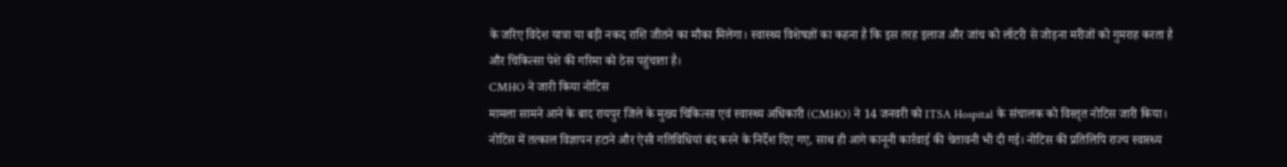के जरिए विदेश यात्रा या बड़ी नकद राशि जीतने का मौका मिलेगा। स्वास्थ्य विशेषज्ञों का कहना है कि इस तरह इलाज और जांच को लॉटरी से जोड़ना मरीजों को गुमराह करता है और चिकित्सा पेशे की गरिमा को ठेस पहुंचाता है।
CMHO ने जारी किया नोटिस
मामला सामने आने के बाद रायपुर जिले के मुख्य चिकित्सा एवं स्वास्थ्य अधिकारी (CMHO) ने 14 जनवरी को ITSA Hospital के संचालक को विस्तृत नोटिस जारी किया। नोटिस में तत्काल विज्ञापन हटाने और ऐसी गतिविधियां बंद करने के निर्देश दिए गए, साथ ही आगे कानूनी कार्रवाई की चेतावनी भी दी गई। नोटिस की प्रतिलिपि राज्य स्वास्थ्य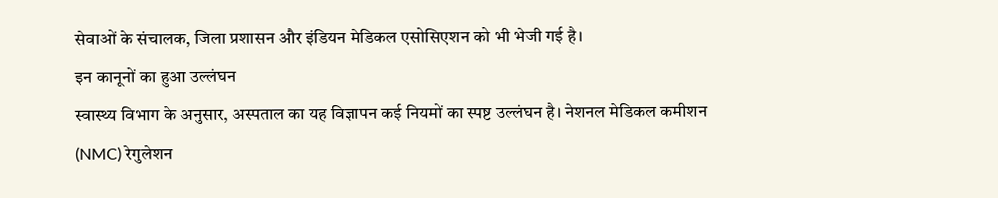सेवाओं के संचालक, जिला प्रशासन और इंडियन मेडिकल एसोसिएशन को भी भेजी गई है।
इन कानूनों का हुआ उल्लंघन
स्वास्थ्य विभाग के अनुसार, अस्पताल का यह विज्ञापन कई नियमों का स्पष्ट उल्लंघन है। नेशनल मेडिकल कमीशन (NMC) रेगुलेशन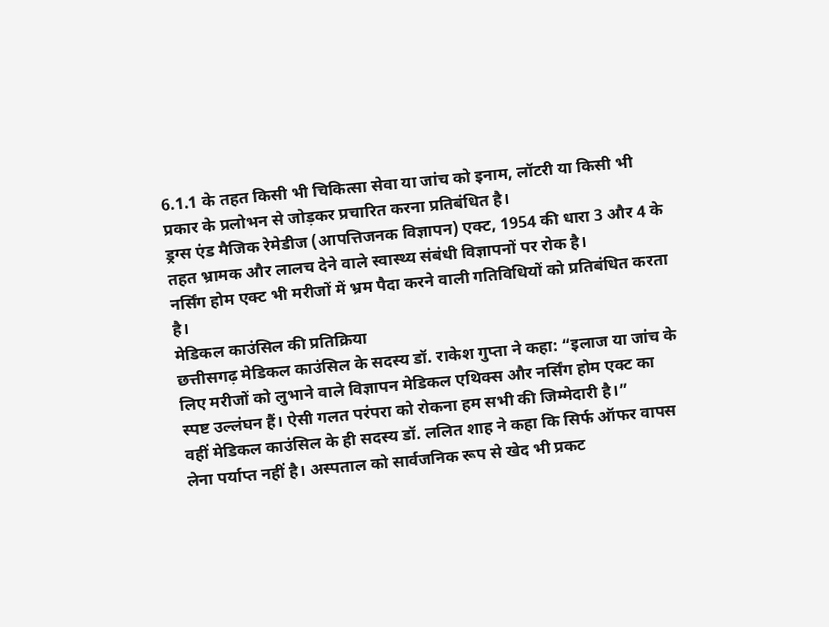6.1.1 के तहत किसी भी चिकित्सा सेवा या जांच को इनाम, लॉटरी या किसी भी प्रकार के प्रलोभन से जोड़कर प्रचारित करना प्रतिबंधित है।
ड्रग्स एंड मैजिक रेमेडीज (आपत्तिजनक विज्ञापन) एक्ट, 1954 की धारा 3 और 4 के तहत भ्रामक और लालच देने वाले स्वास्थ्य संबंधी विज्ञापनों पर रोक है।
नर्सिंग होम एक्ट भी मरीजों में भ्रम पैदा करने वाली गतिविधियों को प्रतिबंधित करता है।
मेडिकल काउंसिल की प्रतिक्रिया
छत्तीसगढ़ मेडिकल काउंसिल के सदस्य डॉ. राकेश गुप्ता ने कहा: “इलाज या जांच के लिए मरीजों को लुभाने वाले विज्ञापन मेडिकल एथिक्स और नर्सिंग होम एक्ट का स्पष्ट उल्लंघन हैं। ऐसी गलत परंपरा को रोकना हम सभी की जिम्मेदारी है।”
वहीं मेडिकल काउंसिल के ही सदस्य डॉ. ललित शाह ने कहा कि सिर्फ ऑफर वापस लेना पर्याप्त नहीं है। अस्पताल को सार्वजनिक रूप से खेद भी प्रकट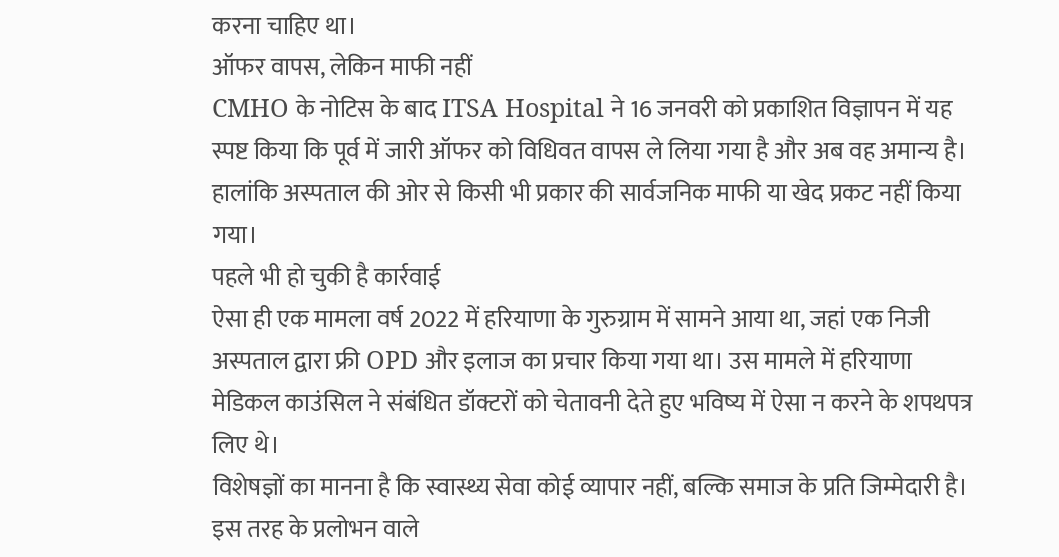करना चाहिए था।
ऑफर वापस, लेकिन माफी नहीं
CMHO के नोटिस के बाद ITSA Hospital ने 16 जनवरी को प्रकाशित विज्ञापन में यह स्पष्ट किया कि पूर्व में जारी ऑफर को विधिवत वापस ले लिया गया है और अब वह अमान्य है। हालांकि अस्पताल की ओर से किसी भी प्रकार की सार्वजनिक माफी या खेद प्रकट नहीं किया गया।
पहले भी हो चुकी है कार्रवाई
ऐसा ही एक मामला वर्ष 2022 में हरियाणा के गुरुग्राम में सामने आया था, जहां एक निजी अस्पताल द्वारा फ्री OPD और इलाज का प्रचार किया गया था। उस मामले में हरियाणा मेडिकल काउंसिल ने संबंधित डॉक्टरों को चेतावनी देते हुए भविष्य में ऐसा न करने के शपथपत्र लिए थे।
विशेषज्ञों का मानना है कि स्वास्थ्य सेवा कोई व्यापार नहीं, बल्कि समाज के प्रति जिम्मेदारी है। इस तरह के प्रलोभन वाले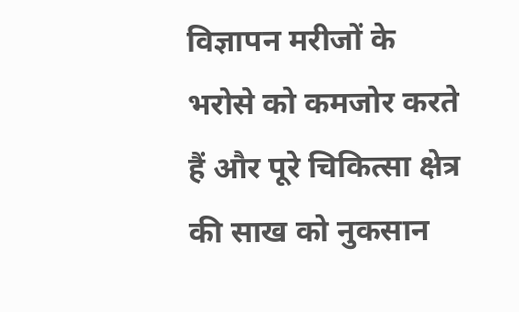विज्ञापन मरीजों के भरोसे को कमजोर करते हैं और पूरे चिकित्सा क्षेत्र की साख को नुकसान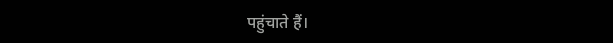पहुंचाते हैं।